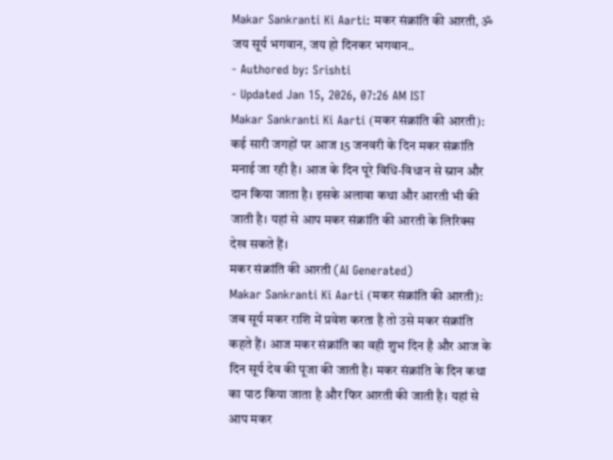Makar Sankranti Ki Aarti: मकर संक्रांति की आरती, ॐ जय सूर्य भगवान, जय हो दिनकर भगवान..
- Authored by: Srishti
- Updated Jan 15, 2026, 07:26 AM IST
Makar Sankranti Ki Aarti (मकर संक्रांति की आरती): कई सारी जगहों पर आज 15 जनवरी के दिन मकर संक्रांति मनाई जा रही है। आज के दिन पूरे विधि-विधान से स्नान और दान किया जाता है। इसके अलावा कथा और आरती भी की जाती है। यहां से आप मकर संक्रांति की आरती के लिरिक्स देख सकते हैं।
मकर संक्रांति की आरती (AI Generated)
Makar Sankranti Ki Aarti (मकर संक्रांति की आरती): जब सूर्य मकर राशि में प्रवेश करता है तो उसे मकर संक्रांति कहते हैं। आज मकर संक्रांति का वही शुभ दिन है और आज के दिन सूर्य देव की पूजा की जाती है। मकर संक्रांति के दिन कथा का पाठ किया जाता है और फिर आरती की जाती है। यहां से आप मकर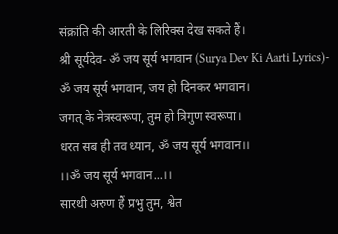संक्रांति की आरती के लिरिक्स देख सकते हैं।
श्री सूर्यदेव- ॐ जय सूर्य भगवान (Surya Dev Ki Aarti Lyrics)-
ॐ जय सूर्य भगवान, जय हो दिनकर भगवान।
जगत् के नेत्रस्वरूपा, तुम हो त्रिगुण स्वरूपा।
धरत सब ही तव ध्यान, ॐ जय सूर्य भगवान।।
।।ॐ जय सूर्य भगवान...।।
सारथी अरुण हैं प्रभु तुम, श्वेत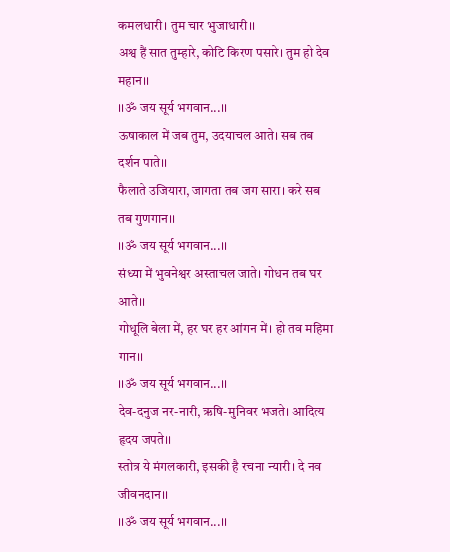कमलधारी। तुम चार भुजाधारी।।
अश्व हैं सात तुम्हारे, कोटि किरण पसारे। तुम हो देव महान।।
।।ॐ जय सूर्य भगवान...।।
ऊषाकाल में जब तुम, उदयाचल आते। सब तब दर्शन पाते।।
फैलाते उजियारा, जागता तब जग सारा। करे सब तब गुणगान।।
।।ॐ जय सूर्य भगवान...।।
संध्या में भुवनेश्वर अस्ताचल जाते। गोधन तब घर आते।।
गोधूलि बेला में, हर घर हर आंगन में। हो तव महिमा गान।।
।।ॐ जय सूर्य भगवान...।।
देव-दनुज नर-नारी, ऋषि-मुनिवर भजते। आदित्य हृदय जपते।।
स्तोत्र ये मंगलकारी, इसकी है रचना न्यारी। दे नव जीवनदान।।
।।ॐ जय सूर्य भगवान...।।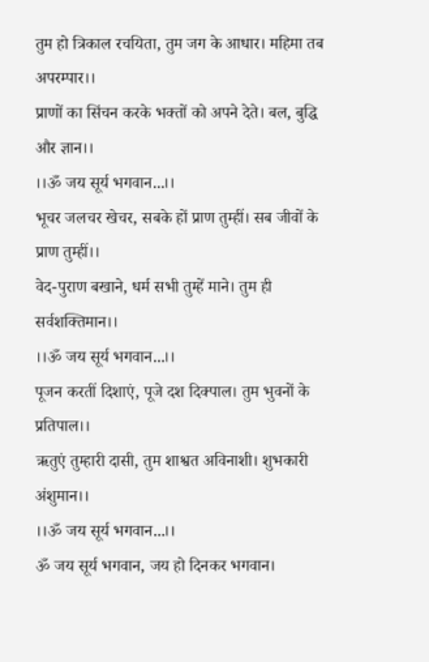तुम हो त्रिकाल रचयिता, तुम जग के आधार। महिमा तब अपरम्पार।।
प्राणों का सिंचन करके भक्तों को अपने देते। बल, बुद्धि और ज्ञान।।
।।ॐ जय सूर्य भगवान...।।
भूचर जलचर खेचर, सबके हों प्राण तुम्हीं। सब जीवों के प्राण तुम्हीं।।
वेद-पुराण बखाने, धर्म सभी तुम्हें माने। तुम ही सर्वशक्तिमान।।
।।ॐ जय सूर्य भगवान...।।
पूजन करतीं दिशाएं, पूजे दश दिक्पाल। तुम भुवनों के प्रतिपाल।।
ऋतुएं तुम्हारी दासी, तुम शाश्वत अविनाशी। शुभकारी अंशुमान।।
।।ॐ जय सूर्य भगवान...।।
ॐ जय सूर्य भगवान, जय हो दिनकर भगवान।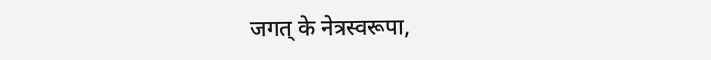जगत् के नेत्रस्वरूपा,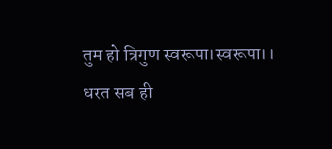तुम हो त्रिगुण स्वरूपा।स्वरूपा।।
धरत सब ही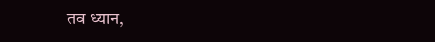तव ध्यान,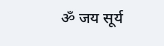ॐ जय सूर्य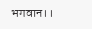भगवान।।